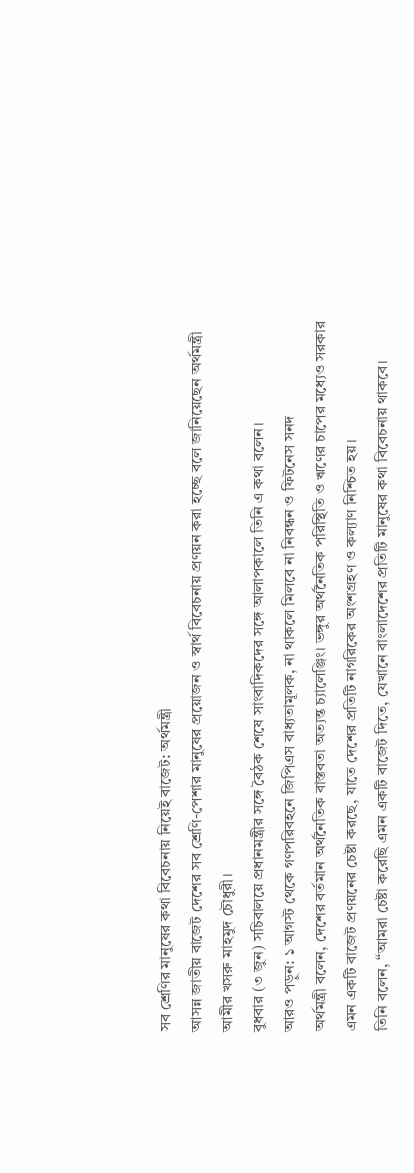সব শ্রেণির মানুষের কথা বিবেচনায় নিয়েই বাজেট: অর্থমন্ত্রী
আসন্ন জাতীয় বাজেট দেশের সব শ্রেণি-পেশার মানুষের প্রয়োজন ও স্বার্থ বিবেচনায় প্রণয়ন করা হচ্ছে বলে জানিয়েছেন অর্থমন্ত্রী আমীর খসরু মাহমুদ চৌধুরী।
বুধবার (৩ জুন) সচিবালয়ে প্রধানমন্ত্রীর সঙ্গে বৈঠক শেষে সাংবাদিকদের সঙ্গে আলাপকালে তিনি এ কথা বলেন।
আরও পড়ুন: ১ আগস্ট থেকে গণপরিবহনে জিপিএস বাধ্যতামূলক, না থাকলে মিলবে না নিবন্ধন ও ফিটনেস সনদ
অর্থমন্ত্রী বলেন, দেশের বর্তমান অর্থনৈতিক বাস্তবতা অত্যন্ত চ্যালেঞ্জিং। ভঙ্গুর অর্থনৈতিক পরিস্থিতি ও ঋণের চাপের মধ্যেও সরকার এমন একটি বাজেট প্রণয়নের চেষ্টা করছে, যাতে দেশের প্রতিটি নাগরিকের অংশগ্রহণ ও কল্যাণ নিশ্চিত হয়।
তিনি বলেন, “আমরা চেষ্টা করেছি এমন একটি বাজেট দিতে, যেখানে বাংলাদেশের প্রতিটি মানুষের কথা বিবেচনায় থাকবে।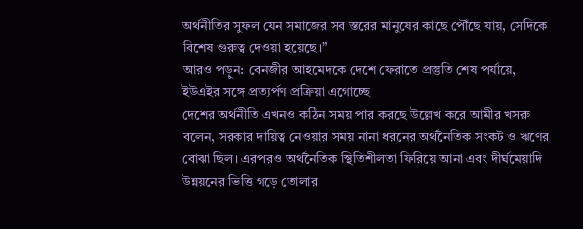অর্থনীতির সুফল যেন সমাজের সব স্তরের মানুষের কাছে পৌঁছে যায়, সেদিকে বিশেষ গুরুত্ব দেওয়া হয়েছে।”
আরও পড়ুন: বেনজীর আহমেদকে দেশে ফেরাতে প্রস্তুতি শেষ পর্যায়ে, ইউএইর সঙ্গে প্রত্যর্পণ প্রক্রিয়া এগোচ্ছে
দেশের অর্থনীতি এখনও কঠিন সময় পার করছে উল্লেখ করে আমীর খসরু বলেন, সরকার দায়িত্ব নেওয়ার সময় নানা ধরনের অর্থনৈতিক সংকট ও ঋণের বোঝা ছিল। এরপরও অর্থনৈতিক স্থিতিশীলতা ফিরিয়ে আনা এবং দীর্ঘমেয়াদি উন্নয়নের ভিত্তি গড়ে তোলার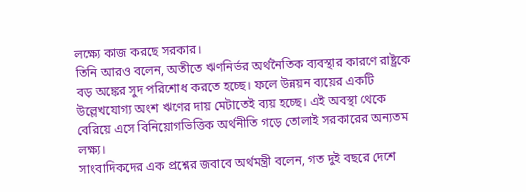লক্ষ্যে কাজ করছে সরকার।
তিনি আরও বলেন, অতীতে ঋণনির্ভর অর্থনৈতিক ব্যবস্থার কারণে রাষ্ট্রকে বড় অঙ্কের সুদ পরিশোধ করতে হচ্ছে। ফলে উন্নয়ন ব্যয়ের একটি উল্লেখযোগ্য অংশ ঋণের দায় মেটাতেই ব্যয় হচ্ছে। এই অবস্থা থেকে বেরিয়ে এসে বিনিয়োগভিত্তিক অর্থনীতি গড়ে তোলাই সরকারের অন্যতম লক্ষ্য।
সাংবাদিকদের এক প্রশ্নের জবাবে অর্থমন্ত্রী বলেন, গত দুই বছরে দেশে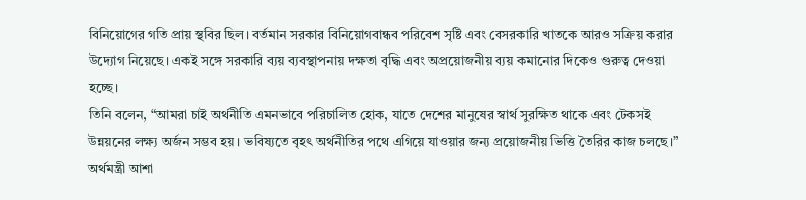বিনিয়োগের গতি প্রায় স্থবির ছিল। বর্তমান সরকার বিনিয়োগবান্ধব পরিবেশ সৃষ্টি এবং বেসরকারি খাতকে আরও সক্রিয় করার উদ্যোগ নিয়েছে। একই সঙ্গে সরকারি ব্যয় ব্যবস্থাপনায় দক্ষতা বৃদ্ধি এবং অপ্রয়োজনীয় ব্যয় কমানোর দিকেও গুরুত্ব দেওয়া হচ্ছে।
তিনি বলেন, “আমরা চাই অর্থনীতি এমনভাবে পরিচালিত হোক, যাতে দেশের মানুষের স্বার্থ সুরক্ষিত থাকে এবং টেকসই উন্নয়নের লক্ষ্য অর্জন সম্ভব হয়। ভবিষ্যতে বৃহৎ অর্থনীতির পথে এগিয়ে যাওয়ার জন্য প্রয়োজনীয় ভিত্তি তৈরির কাজ চলছে।”
অর্থমন্ত্রী আশা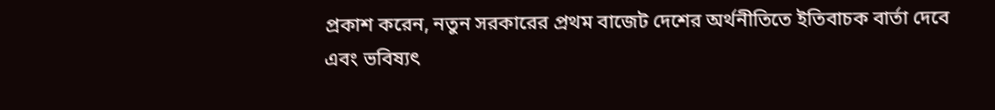প্রকাশ করেন, নতুন সরকারের প্রথম বাজেট দেশের অর্থনীতিতে ইতিবাচক বার্তা দেবে এবং ভবিষ্যৎ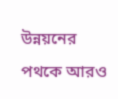উন্নয়নের পথকে আরও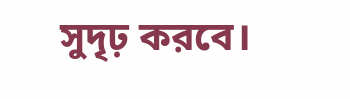সুদৃঢ় করবে।